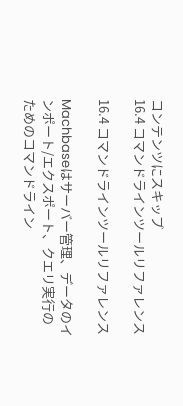コンテンツにスキップ
16.4 コマンドラインツールリファレンス

16.4 コマンドラインツールリファレンス

Machbaseはサーバー管理、データのインポート/エクスポート、クエリ実行のためのコマンドライン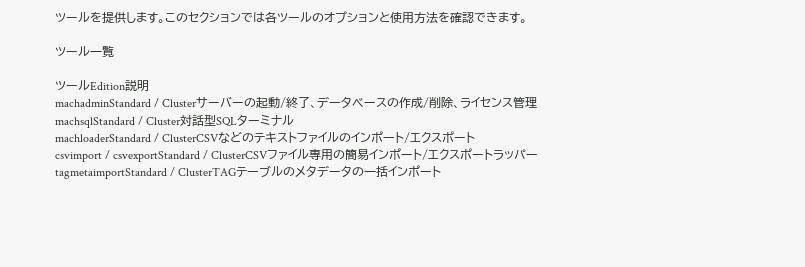ツールを提供します。このセクションでは各ツールのオプションと使用方法を確認できます。

ツール一覧

ツールEdition説明
machadminStandard / Clusterサーバーの起動/終了、データベースの作成/削除、ライセンス管理
machsqlStandard / Cluster対話型SQLターミナル
machloaderStandard / ClusterCSVなどのテキストファイルのインポート/エクスポート
csvimport / csvexportStandard / ClusterCSVファイル専用の簡易インポート/エクスポートラッパー
tagmetaimportStandard / ClusterTAGテーブルのメタデータの一括インポート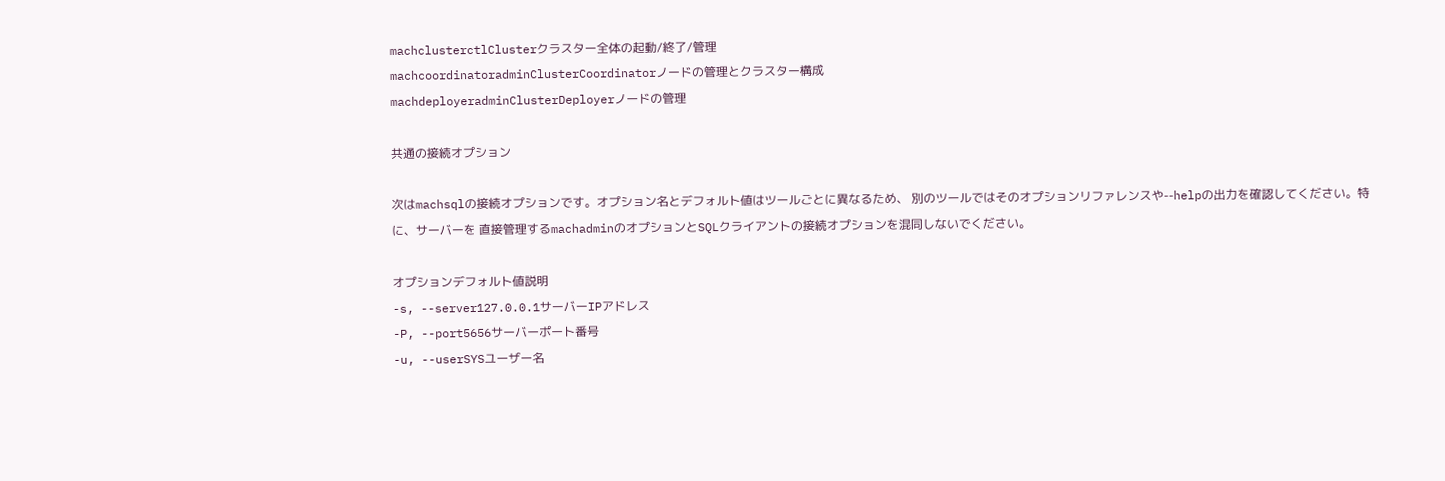machclusterctlClusterクラスター全体の起動/終了/管理
machcoordinatoradminClusterCoordinatorノードの管理とクラスター構成
machdeployeradminClusterDeployerノードの管理

共通の接続オプション

次はmachsqlの接続オプションです。オプション名とデフォルト値はツールごとに異なるため、 別のツールではそのオプションリファレンスや--helpの出力を確認してください。特に、サーバーを 直接管理するmachadminのオプションとSQLクライアントの接続オプションを混同しないでください。

オプションデフォルト値説明
-s, --server127.0.0.1サーバーIPアドレス
-P, --port5656サーバーポート番号
-u, --userSYSユーザー名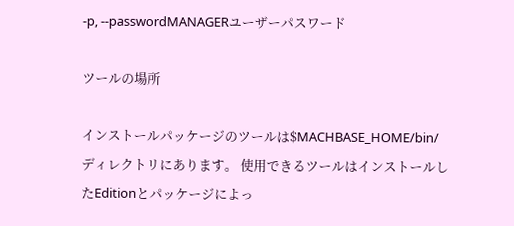-p, --passwordMANAGERユーザーパスワード

ツールの場所

インストールパッケージのツールは$MACHBASE_HOME/bin/ディレクトリにあります。 使用できるツールはインストールしたEditionとパッケージによっ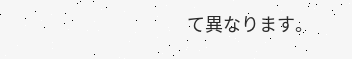て異なります。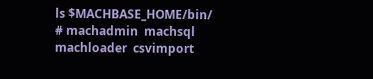ls $MACHBASE_HOME/bin/
# machadmin  machsql  machloader  csvimport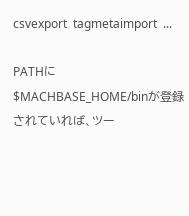csvexport  tagmetaimport  ...

PATHに$MACHBASE_HOME/binが登録されていれば、ツー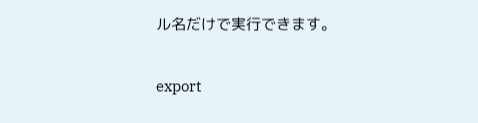ル名だけで実行できます。

export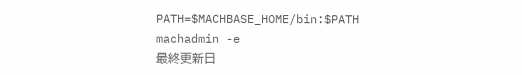PATH=$MACHBASE_HOME/bin:$PATH
machadmin -e
最終更新日